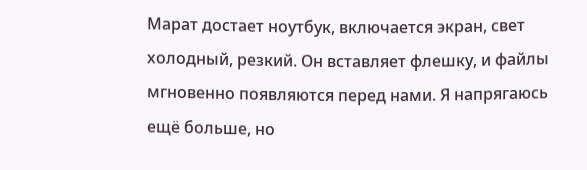Марат достает ноутбук, включается экран, свет холодный, резкий. Он вставляет флешку, и файлы мгновенно появляются перед нами. Я напрягаюсь ещё больше, но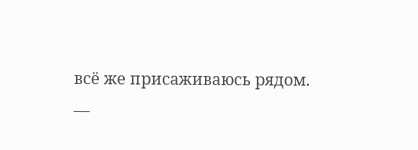всё же присаживаюсь рядом.
—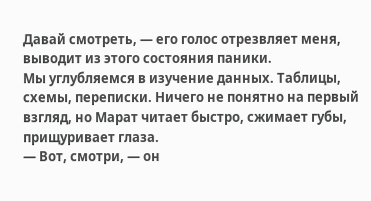Давай смотреть, — его голос отрезвляет меня, выводит из этого состояния паники.
Мы углубляемся в изучение данных. Таблицы, схемы, переписки. Ничего не понятно на первый взгляд, но Марат читает быстро, сжимает губы, прищуривает глаза.
— Вот, смотри, — он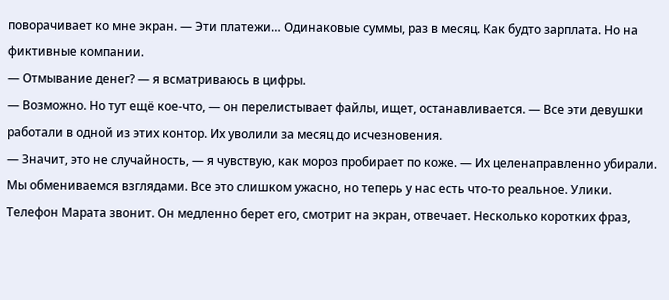поворачивает ко мне экран. — Эти платежи… Одинаковые суммы, раз в месяц. Как будто зарплата. Но на фиктивные компании.
— Отмывание денег? — я всматриваюсь в цифры.
— Возможно. Но тут ещё кое-что, — он перелистывает файлы, ищет, останавливается. — Все эти девушки работали в одной из этих контор. Их уволили за месяц до исчезновения.
— Значит, это не случайность, — я чувствую, как мороз пробирает по коже. — Их целенаправленно убирали.
Мы обмениваемся взглядами. Все это слишком ужасно, но теперь у нас есть что-то реальное. Улики.
Телефон Марата звонит. Он медленно берет его, смотрит на экран, отвечает. Несколько коротких фраз,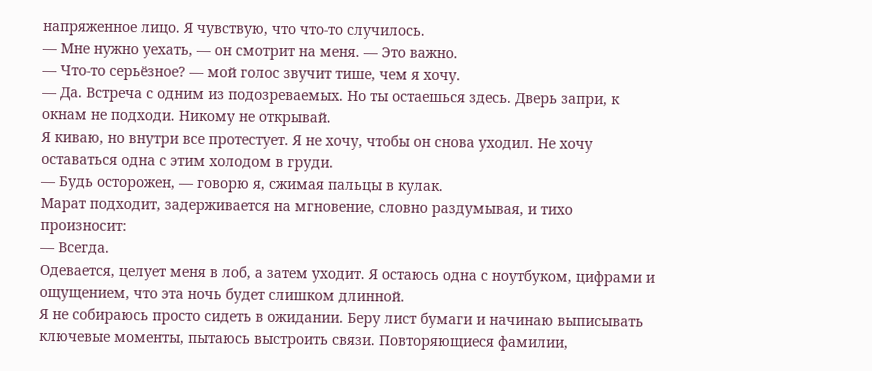напряженное лицо. Я чувствую, что что-то случилось.
— Мне нужно уехать, — он смотрит на меня. — Это важно.
— Что-то серьёзное? — мой голос звучит тише, чем я хочу.
— Да. Встреча с одним из подозреваемых. Но ты остаешься здесь. Дверь запри, к окнам не подходи. Никому не открывай.
Я киваю, но внутри все протестует. Я не хочу, чтобы он снова уходил. Не хочу оставаться одна с этим холодом в груди.
— Будь осторожен, — говорю я, сжимая пальцы в кулак.
Марат подходит, задерживается на мгновение, словно раздумывая, и тихо произносит:
— Всегда.
Одевается, целует меня в лоб, а затем уходит. Я остаюсь одна с ноутбуком, цифрами и ощущением, что эта ночь будет слишком длинной.
Я не собираюсь просто сидеть в ожидании. Беру лист бумаги и начинаю выписывать ключевые моменты, пытаюсь выстроить связи. Повторяющиеся фамилии,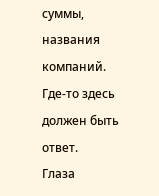суммы, названия компаний. Где-то здесь должен быть ответ.
Глаза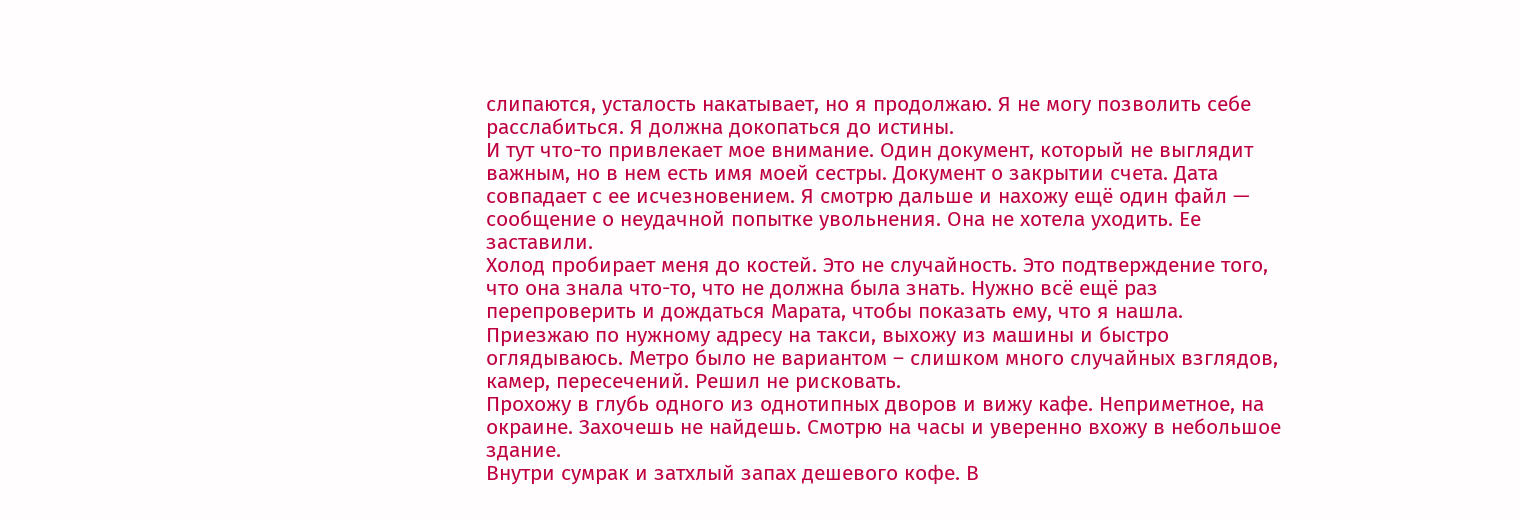слипаются, усталость накатывает, но я продолжаю. Я не могу позволить себе расслабиться. Я должна докопаться до истины.
И тут что-то привлекает мое внимание. Один документ, который не выглядит важным, но в нем есть имя моей сестры. Документ о закрытии счета. Дата совпадает с ее исчезновением. Я смотрю дальше и нахожу ещё один файл — сообщение о неудачной попытке увольнения. Она не хотела уходить. Ее заставили.
Холод пробирает меня до костей. Это не случайность. Это подтверждение того, что она знала что-то, что не должна была знать. Нужно всё ещё раз перепроверить и дождаться Марата, чтобы показать ему, что я нашла.
Приезжаю по нужному адресу на такси, выхожу из машины и быстро оглядываюсь. Метро было не вариантом – слишком много случайных взглядов, камер, пересечений. Решил не рисковать.
Прохожу в глубь одного из однотипных дворов и вижу кафе. Неприметное, на окраине. Захочешь не найдешь. Смотрю на часы и уверенно вхожу в небольшое здание.
Внутри сумрак и затхлый запах дешевого кофе. В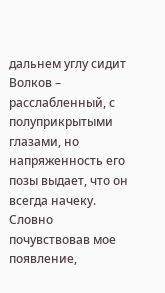дальнем углу сидит Волков – расслабленный, с полуприкрытыми глазами, но напряженность его позы выдает, что он всегда начеку. Словно почувствовав мое появление,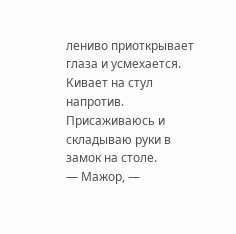лениво приоткрывает глаза и усмехается. Кивает на стул напротив.
Присаживаюсь и складываю руки в замок на столе.
— Мажор, —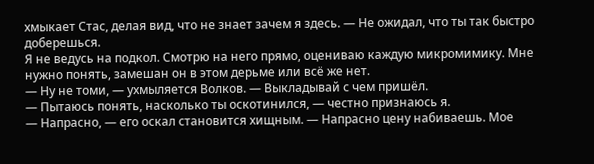хмыкает Стас, делая вид, что не знает зачем я здесь. — Не ожидал, что ты так быстро доберешься.
Я не ведусь на подкол. Смотрю на него прямо, оцениваю каждую микромимику. Мне нужно понять, замешан он в этом дерьме или всё же нет.
— Ну не томи, — ухмыляется Волков. — Выкладывай с чем пришёл.
— Пытаюсь понять, насколько ты оскотинился, — честно признаюсь я.
— Напрасно, — его оскал становится хищным. — Напрасно цену набиваешь. Мое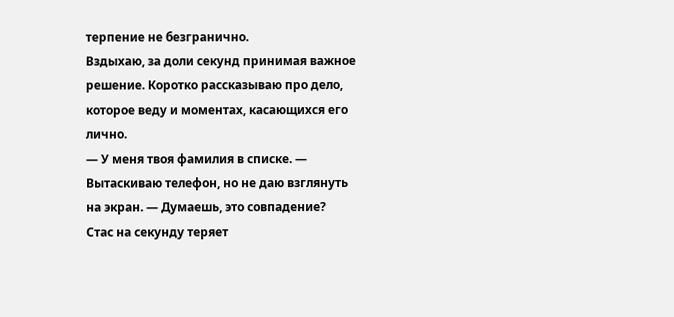терпение не безгранично.
Вздыхаю, за доли секунд принимая важное решение. Коротко рассказываю про дело, которое веду и моментах, касающихся его лично.
— У меня твоя фамилия в списке. — Вытаскиваю телефон, но не даю взглянуть на экран. — Думаешь, это совпадение?
Стас на секунду теряет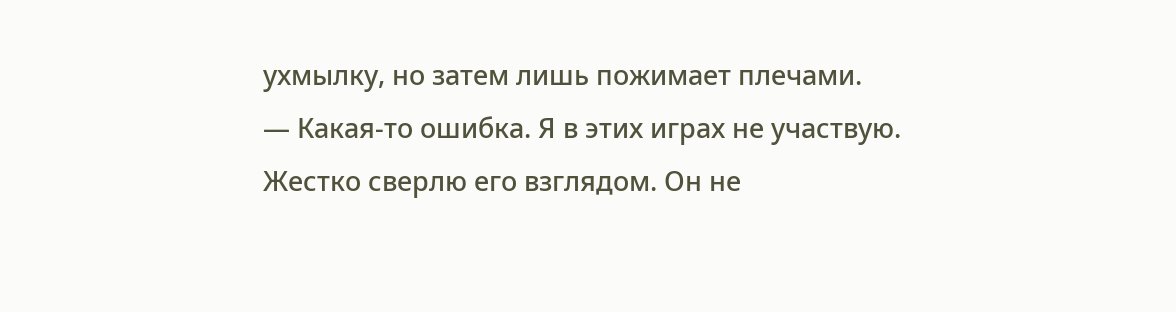ухмылку, но затем лишь пожимает плечами.
— Какая-то ошибка. Я в этих играх не участвую.
Жестко сверлю его взглядом. Он не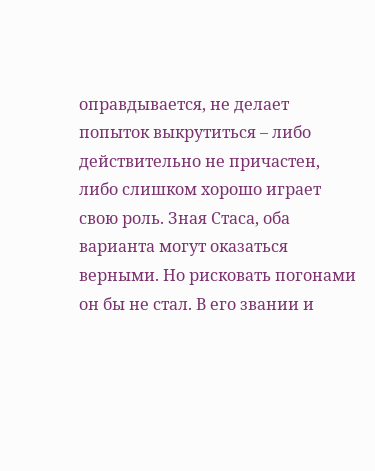оправдывается, не делает попыток выкрутиться – либо действительно не причастен, либо слишком хорошо играет свою роль. Зная Стаса, оба варианта могут оказаться верными. Но рисковать погонами он бы не стал. В его звании и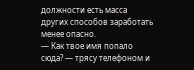должности есть масса других способов заработать менее опасно.
— Как твое имя попало сюда? — трясу телефоном и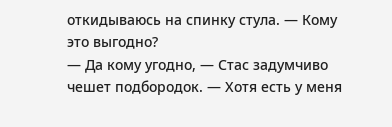откидываюсь на спинку стула. — Кому это выгодно?
— Да кому угодно, — Стас задумчиво чешет подбородок. — Хотя есть у меня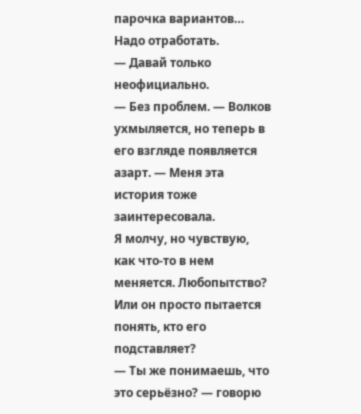парочка вариантов… Надо отработать.
— Давай только неофициально.
— Без проблем. — Волков ухмыляется, но теперь в его взгляде появляется азарт. — Меня эта история тоже заинтересовала.
Я молчу, но чувствую, как что-то в нем меняется. Любопытство? Или он просто пытается понять, кто его подставляет?
— Ты же понимаешь, что это серьёзно? — говорю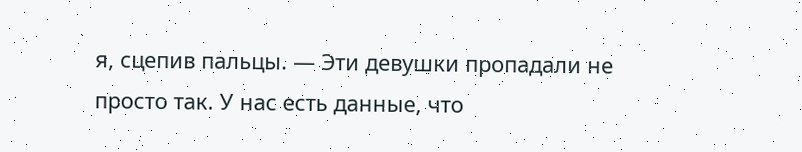я, сцепив пальцы. — Эти девушки пропадали не просто так. У нас есть данные, что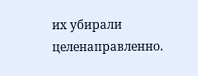их убирали целенаправленно.